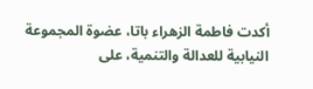أكدت فاطمة الزهراء باتا، عضوة المجموعة النيابية للعدالة والتنمية، على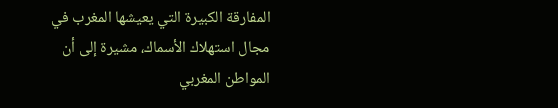المفارقة الكبيرة التي يعيشها المغرب في مجال استهلاك الأسماك، مشيرة إلى أن المواطن المغربي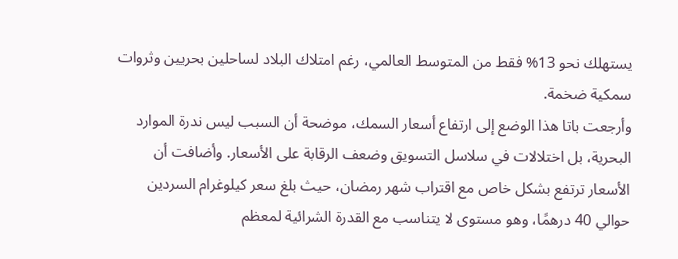يستهلك نحو 13% فقط من المتوسط العالمي، رغم امتلاك البلاد لساحلين بحريين وثروات سمكية ضخمة.
وأرجعت باتا هذا الوضع إلى ارتفاع أسعار السمك، موضحة أن السبب ليس ندرة الموارد البحرية، بل اختلالات في سلاسل التسويق وضعف الرقابة على الأسعار. وأضافت أن الأسعار ترتفع بشكل خاص مع اقتراب شهر رمضان، حيث بلغ سعر كيلوغرام السردين حوالي 40 درهمًا، وهو مستوى لا يتناسب مع القدرة الشرائية لمعظم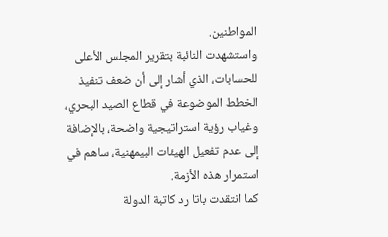المواطنين.
واستشهدت النائبة بتقرير المجلس الأعلى للحسابات، الذي أشار إلى أن ضعف تنفيذ الخطط الموضوعة في قطاع الصيد البحري، وغياب رؤية استراتيجية واضحة، بالإضافة إلى عدم تفعيل الهيئات البيمهنية، ساهم في استمرار هذه الأزمة.
كما انتقدت باتا رد كاتبة الدولة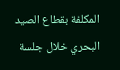المكلفة بقطاع الصيد البحري خلال جلسة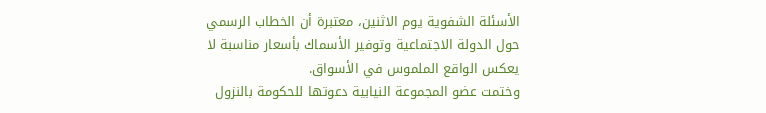الأسئلة الشفوية يوم الاثنين، معتبرة أن الخطاب الرسمي حول الدولة الاجتماعية وتوفير الأسماك بأسعار مناسبة لا يعكس الواقع الملموس في الأسواق.
وختمت عضو المجموعة النيابية دعوتها للحكومة بالنزول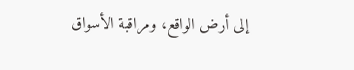إلى أرض الواقع، ومراقبة الأسواق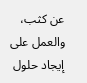عن كثب، والعمل على إيجاد حلول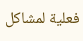فعلية لمشاكل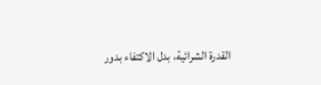القدرة الشرائية، بدل الاكتفاء بدور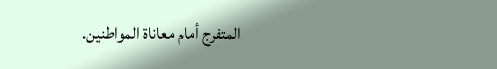المتفرج أمام معاناة المواطنين.